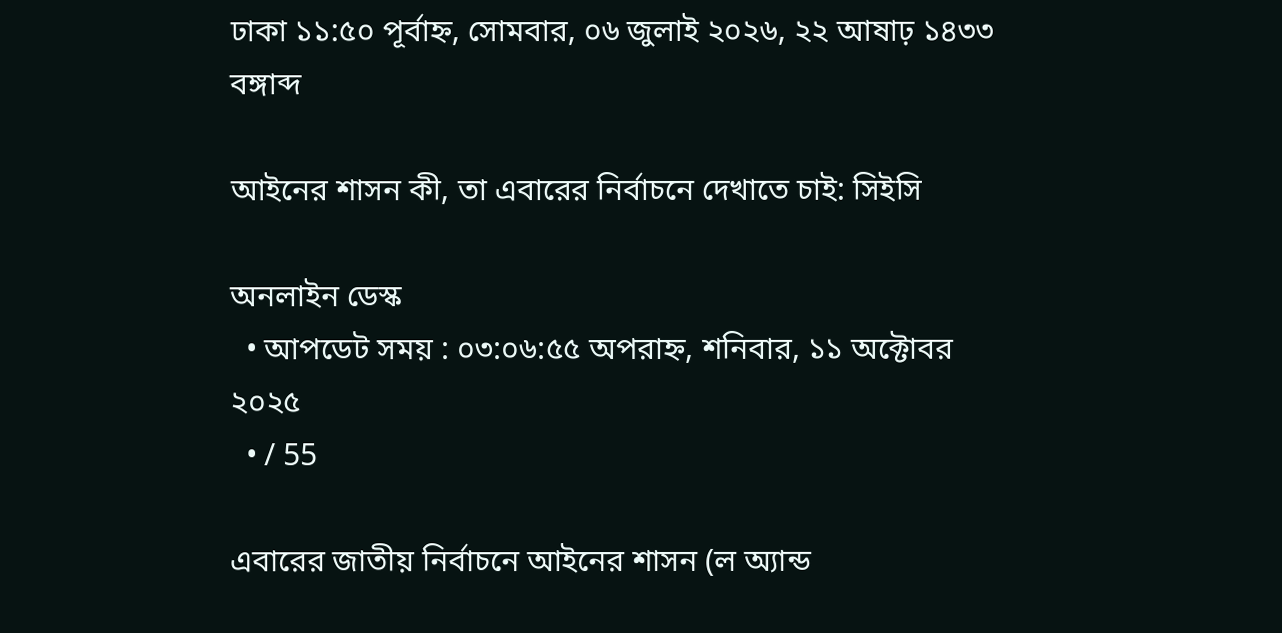ঢাকা ১১:৫০ পূর্বাহ্ন, সোমবার, ০৬ জুলাই ২০২৬, ২২ আষাঢ় ১৪৩৩ বঙ্গাব্দ

আইনের শাসন কী, তা এবারের নির্বাচনে দেখাতে চাই: সিইসি

অনলাইন ডেস্ক
  • আপডেট সময় : ০৩:০৬:৫৫ অপরাহ্ন, শনিবার, ১১ অক্টোবর ২০২৫
  • / 55

এবারের জাতীয় নির্বাচনে আইনের শাসন (ল অ্যান্ড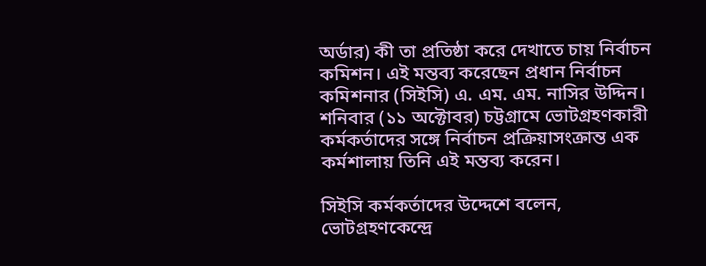অর্ডার) কী তা প্রতিষ্ঠা করে দেখাতে চায় নির্বাচন কমিশন। এই মন্তব্য করেছেন প্রধান নির্বাচন কমিশনার (সিইসি) এ. এম. এম. নাসির উদ্দিন। শনিবার (১১ অক্টোবর) চট্টগ্রামে ভোটগ্রহণকারী কর্মকর্তাদের সঙ্গে নির্বাচন প্রক্রিয়াসংক্রান্ত এক কর্মশালায় তিনি এই মন্তব্য করেন।

সিইসি কর্মকর্তাদের উদ্দেশে বলেন, ভোটগ্রহণকেন্দ্রে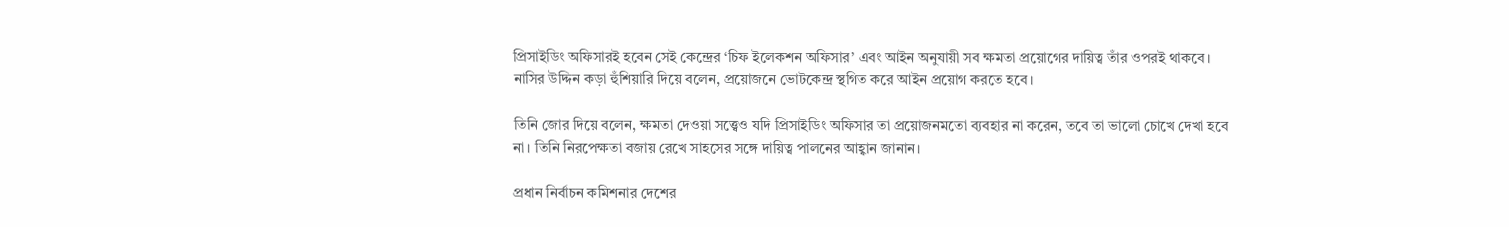প্রিসাইডিং অফিসারই হবেন সেই কেন্দ্রের ‘চিফ ইলেকশন অফিসার’ এবং আইন অনুযায়ী সব ক্ষমতা প্রয়োগের দায়িত্ব তাঁর ওপরই থাকবে। নাসির উদ্দিন কড়া হুঁশিয়ারি দিয়ে বলেন, প্রয়োজনে ভোটকেন্দ্র স্থগিত করে আইন প্রয়োগ করতে হবে।

তিনি জোর দিয়ে বলেন, ক্ষমতা দেওয়া সত্ত্বেও যদি প্রিসাইডিং অফিসার তা প্রয়োজনমতো ব্যবহার না করেন, তবে তা ভালো চোখে দেখা হবে না। তিনি নিরপেক্ষতা বজায় রেখে সাহসের সঙ্গে দায়িত্ব পালনের আহ্বান জানান।

প্রধান নির্বাচন কমিশনার দেশের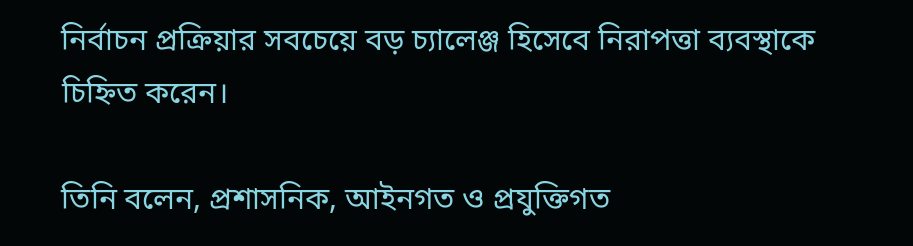নির্বাচন প্রক্রিয়ার সবচেয়ে বড় চ্যালেঞ্জ হিসেবে নিরাপত্তা ব্যবস্থাকে চিহ্নিত করেন।

তিনি বলেন, প্রশাসনিক, আইনগত ও প্রযুক্তিগত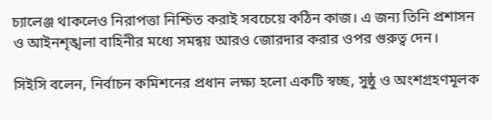চ্যালেঞ্জ থাকলেও নিরাপত্তা নিশ্চিত করাই সবচেয়ে কঠিন কাজ। এ জন্য তিনি প্রশাসন ও আইনশৃঙ্খলা বাহিনীর মধ্যে সমন্বয় আরও জোরদার করার ওপর গুরুত্ব দেন।

সিইসি বলেন, নির্বাচন কমিশনের প্রধান লক্ষ্য হলো একটি স্বচ্ছ, সুষ্ঠু ও অংশগ্রহণমূলক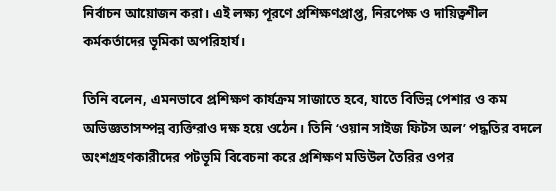নির্বাচন আয়োজন করা। এই লক্ষ্য পূরণে প্রশিক্ষণপ্রাপ্ত, নিরপেক্ষ ও দায়িত্বশীল কর্মকর্তাদের ভূমিকা অপরিহার্য।

তিনি বলেন, এমনভাবে প্রশিক্ষণ কার্যক্রম সাজাতে হবে, যাতে বিভিন্ন পেশার ও কম অভিজ্ঞতাসম্পন্ন ব্যক্তিরাও দক্ষ হয়ে ওঠেন। তিনি ‘ওয়ান সাইজ ফিটস অল’ পদ্ধতির বদলে অংশগ্রহণকারীদের পটভূমি বিবেচনা করে প্রশিক্ষণ মডিউল তৈরির ওপর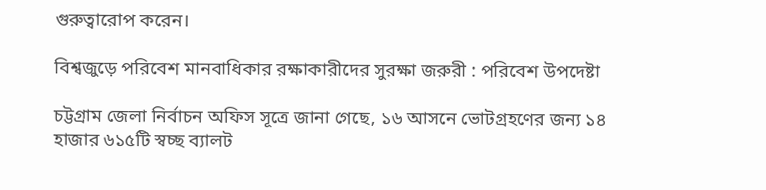গুরুত্বারোপ করেন।

বিশ্বজুড়ে পরিবেশ মানবাধিকার রক্ষাকারীদের সুরক্ষা জরুরী : পরিবেশ উপদেষ্টা

চট্টগ্রাম জেলা নির্বাচন অফিস সূত্রে জানা গেছে, ১৬ আসনে ভোটগ্রহণের জন্য ১৪ হাজার ৬১৫টি স্বচ্ছ ব্যালট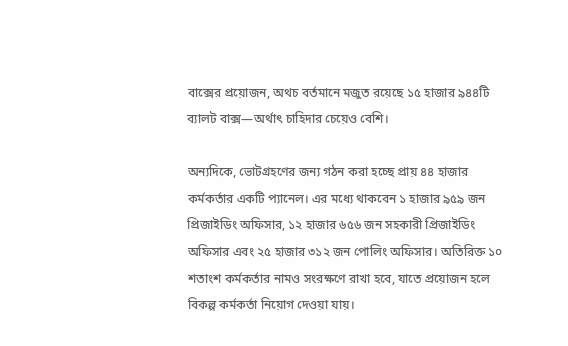বাক্সের প্রয়োজন, অথচ বর্তমানে মজুত রয়েছে ১৫ হাজার ৯৪৪টি ব্যালট বাক্স—অর্থাৎ চাহিদার চেয়েও বেশি।

অন্যদিকে, ভোটগ্রহণের জন্য গঠন করা হচ্ছে প্রায় ৪৪ হাজার কর্মকর্তার একটি প্যানেল। এর মধ্যে থাকবেন ১ হাজার ৯৫৯ জন প্রিজাইডিং অফিসার, ১২ হাজার ৬৫৬ জন সহকারী প্রিজাইডিং অফিসার এবং ২৫ হাজার ৩১২ জন পোলিং অফিসার। অতিরিক্ত ১০ শতাংশ কর্মকর্তার নামও সংরক্ষণে রাখা হবে, যাতে প্রয়োজন হলে বিকল্প কর্মকর্তা নিয়োগ দেওয়া যায়।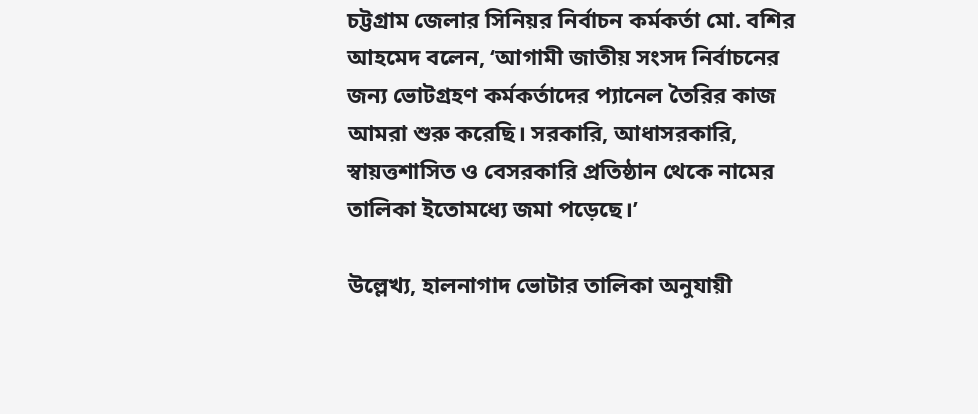চট্টগ্রাম জেলার সিনিয়র নির্বাচন কর্মকর্তা মো. বশির আহমেদ বলেন, ‘আগামী জাতীয় সংসদ নির্বাচনের জন্য ভোটগ্রহণ কর্মকর্তাদের প্যানেল তৈরির কাজ আমরা শুরু করেছি। সরকারি, আধাসরকারি, স্বায়ত্তশাসিত ও বেসরকারি প্রতিষ্ঠান থেকে নামের তালিকা ইতোমধ্যে জমা পড়েছে।’

উল্লেখ্য, হালনাগাদ ভোটার তালিকা অনুযায়ী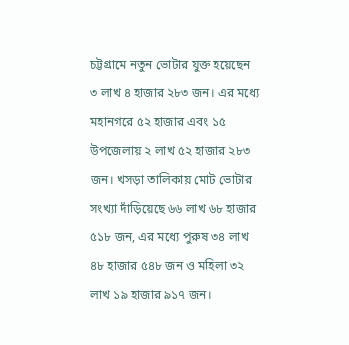চট্টগ্রামে নতুন ভোটার যুক্ত হয়েছেন ৩ লাখ ৪ হাজার ২৮৩ জন। এর মধ্যে মহানগরে ৫২ হাজার এবং ১৫ উপজেলায় ২ লাখ ৫২ হাজার ২৮৩ জন। খসড়া তালিকায় মোট ভোটার সংখ্যা দাঁড়িয়েছে ৬৬ লাখ ৬৮ হাজার ৫১৮ জন, এর মধ্যে পুরুষ ৩৪ লাখ ৪৮ হাজার ৫৪৮ জন ও মহিলা ৩২ লাখ ১৯ হাজার ৯১৭ জন।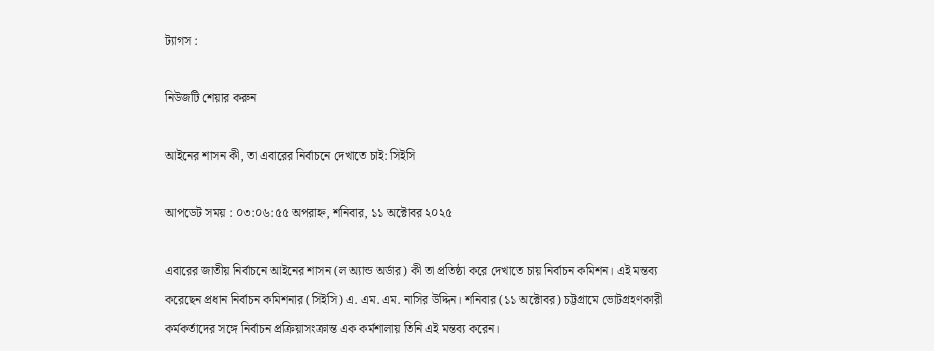ট্যাগস :

নিউজটি শেয়ার করুন

আইনের শাসন কী, তা এবারের নির্বাচনে দেখাতে চাই: সিইসি

আপডেট সময় : ০৩:০৬:৫৫ অপরাহ্ন, শনিবার, ১১ অক্টোবর ২০২৫

এবারের জাতীয় নির্বাচনে আইনের শাসন (ল অ্যান্ড অর্ডার) কী তা প্রতিষ্ঠা করে দেখাতে চায় নির্বাচন কমিশন। এই মন্তব্য করেছেন প্রধান নির্বাচন কমিশনার (সিইসি) এ. এম. এম. নাসির উদ্দিন। শনিবার (১১ অক্টোবর) চট্টগ্রামে ভোটগ্রহণকারী কর্মকর্তাদের সঙ্গে নির্বাচন প্রক্রিয়াসংক্রান্ত এক কর্মশালায় তিনি এই মন্তব্য করেন।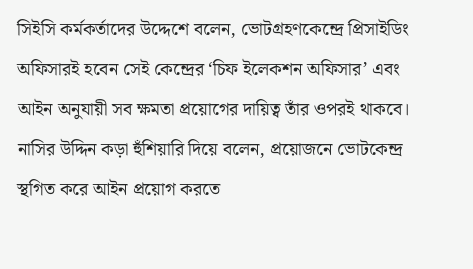সিইসি কর্মকর্তাদের উদ্দেশে বলেন, ভোটগ্রহণকেন্দ্রে প্রিসাইডিং অফিসারই হবেন সেই কেন্দ্রের ‘চিফ ইলেকশন অফিসার’ এবং আইন অনুযায়ী সব ক্ষমতা প্রয়োগের দায়িত্ব তাঁর ওপরই থাকবে। নাসির উদ্দিন কড়া হুঁশিয়ারি দিয়ে বলেন, প্রয়োজনে ভোটকেন্দ্র স্থগিত করে আইন প্রয়োগ করতে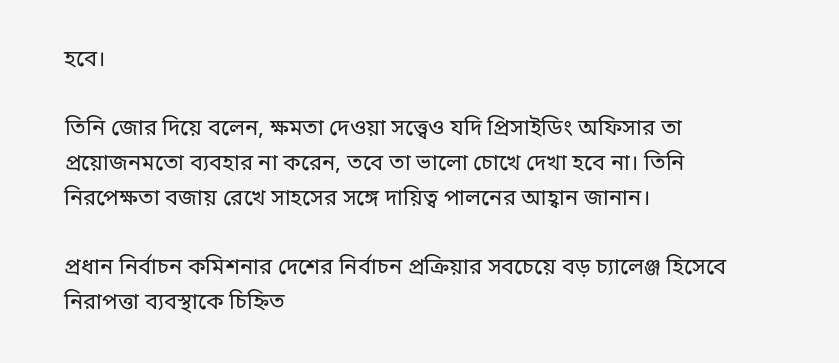হবে।

তিনি জোর দিয়ে বলেন, ক্ষমতা দেওয়া সত্ত্বেও যদি প্রিসাইডিং অফিসার তা প্রয়োজনমতো ব্যবহার না করেন, তবে তা ভালো চোখে দেখা হবে না। তিনি নিরপেক্ষতা বজায় রেখে সাহসের সঙ্গে দায়িত্ব পালনের আহ্বান জানান।

প্রধান নির্বাচন কমিশনার দেশের নির্বাচন প্রক্রিয়ার সবচেয়ে বড় চ্যালেঞ্জ হিসেবে নিরাপত্তা ব্যবস্থাকে চিহ্নিত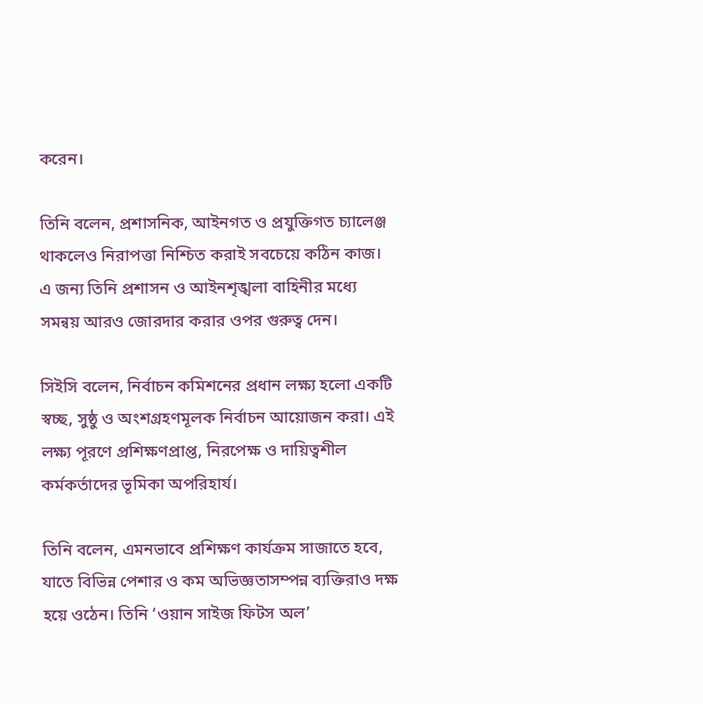করেন।

তিনি বলেন, প্রশাসনিক, আইনগত ও প্রযুক্তিগত চ্যালেঞ্জ থাকলেও নিরাপত্তা নিশ্চিত করাই সবচেয়ে কঠিন কাজ। এ জন্য তিনি প্রশাসন ও আইনশৃঙ্খলা বাহিনীর মধ্যে সমন্বয় আরও জোরদার করার ওপর গুরুত্ব দেন।

সিইসি বলেন, নির্বাচন কমিশনের প্রধান লক্ষ্য হলো একটি স্বচ্ছ, সুষ্ঠু ও অংশগ্রহণমূলক নির্বাচন আয়োজন করা। এই লক্ষ্য পূরণে প্রশিক্ষণপ্রাপ্ত, নিরপেক্ষ ও দায়িত্বশীল কর্মকর্তাদের ভূমিকা অপরিহার্য।

তিনি বলেন, এমনভাবে প্রশিক্ষণ কার্যক্রম সাজাতে হবে, যাতে বিভিন্ন পেশার ও কম অভিজ্ঞতাসম্পন্ন ব্যক্তিরাও দক্ষ হয়ে ওঠেন। তিনি ‘ওয়ান সাইজ ফিটস অল’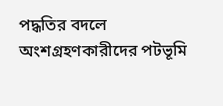পদ্ধতির বদলে অংশগ্রহণকারীদের পটভূমি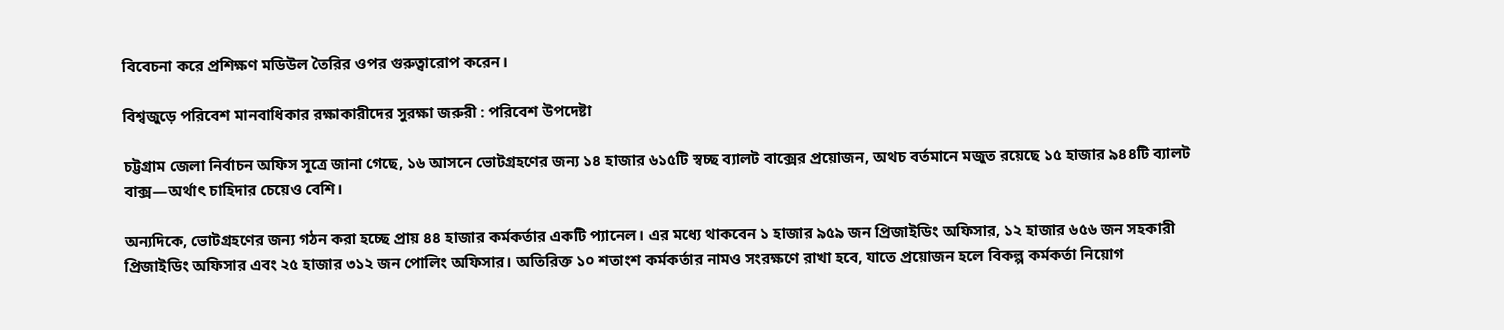বিবেচনা করে প্রশিক্ষণ মডিউল তৈরির ওপর গুরুত্বারোপ করেন।

বিশ্বজুড়ে পরিবেশ মানবাধিকার রক্ষাকারীদের সুরক্ষা জরুরী : পরিবেশ উপদেষ্টা

চট্টগ্রাম জেলা নির্বাচন অফিস সূত্রে জানা গেছে, ১৬ আসনে ভোটগ্রহণের জন্য ১৪ হাজার ৬১৫টি স্বচ্ছ ব্যালট বাক্সের প্রয়োজন, অথচ বর্তমানে মজুত রয়েছে ১৫ হাজার ৯৪৪টি ব্যালট বাক্স—অর্থাৎ চাহিদার চেয়েও বেশি।

অন্যদিকে, ভোটগ্রহণের জন্য গঠন করা হচ্ছে প্রায় ৪৪ হাজার কর্মকর্তার একটি প্যানেল। এর মধ্যে থাকবেন ১ হাজার ৯৫৯ জন প্রিজাইডিং অফিসার, ১২ হাজার ৬৫৬ জন সহকারী প্রিজাইডিং অফিসার এবং ২৫ হাজার ৩১২ জন পোলিং অফিসার। অতিরিক্ত ১০ শতাংশ কর্মকর্তার নামও সংরক্ষণে রাখা হবে, যাতে প্রয়োজন হলে বিকল্প কর্মকর্তা নিয়োগ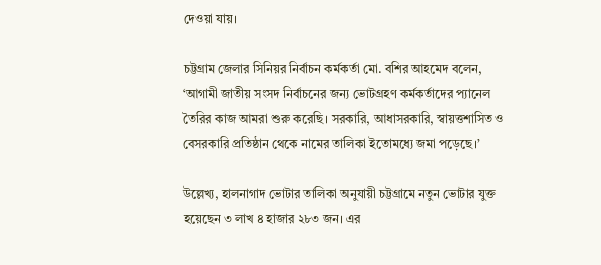দেওয়া যায়।

চট্টগ্রাম জেলার সিনিয়র নির্বাচন কর্মকর্তা মো. বশির আহমেদ বলেন, ‘আগামী জাতীয় সংসদ নির্বাচনের জন্য ভোটগ্রহণ কর্মকর্তাদের প্যানেল তৈরির কাজ আমরা শুরু করেছি। সরকারি, আধাসরকারি, স্বায়ত্তশাসিত ও বেসরকারি প্রতিষ্ঠান থেকে নামের তালিকা ইতোমধ্যে জমা পড়েছে।’

উল্লেখ্য, হালনাগাদ ভোটার তালিকা অনুযায়ী চট্টগ্রামে নতুন ভোটার যুক্ত হয়েছেন ৩ লাখ ৪ হাজার ২৮৩ জন। এর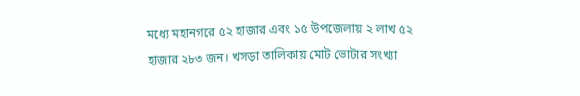মধ্যে মহানগরে ৫২ হাজার এবং ১৫ উপজেলায় ২ লাখ ৫২ হাজার ২৮৩ জন। খসড়া তালিকায় মোট ভোটার সংখ্যা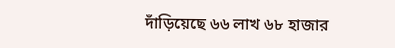দাঁড়িয়েছে ৬৬ লাখ ৬৮ হাজার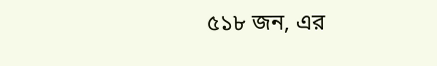৫১৮ জন, এর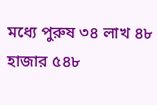মধ্যে পুরুষ ৩৪ লাখ ৪৮ হাজার ৫৪৮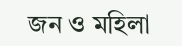জন ও মহিলা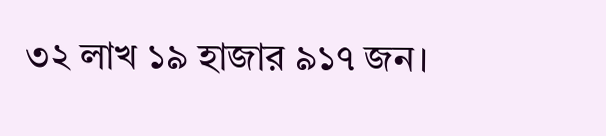৩২ লাখ ১৯ হাজার ৯১৭ জন।